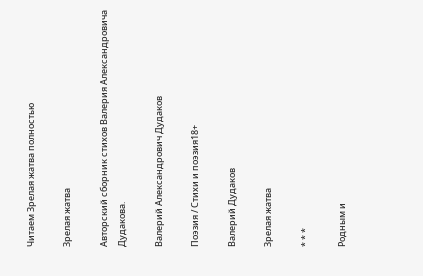Читаем Зрелая жатва полностью

Зрелая жатва

Авторский сборник стихов Валерия Александровича Дудакова.

Валерий Александрович Дудаков

Поэзия / Стихи и поэзия18+

Валерий Дудаков

Зрелая жатва

* * *

Родным и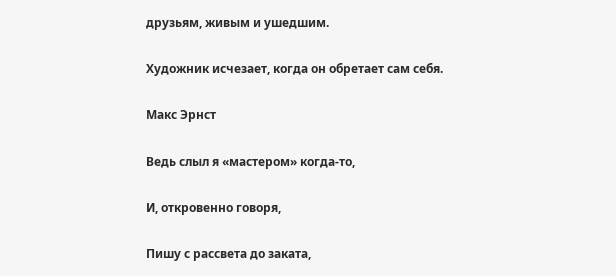друзьям, живым и ушедшим.

Художник исчезает, когда он обретает сам себя.

Макс Эрнст

Ведь слыл я «мастером» когда-то,

И, откровенно говоря,

Пишу с рассвета до заката,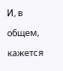И, в общем, кажется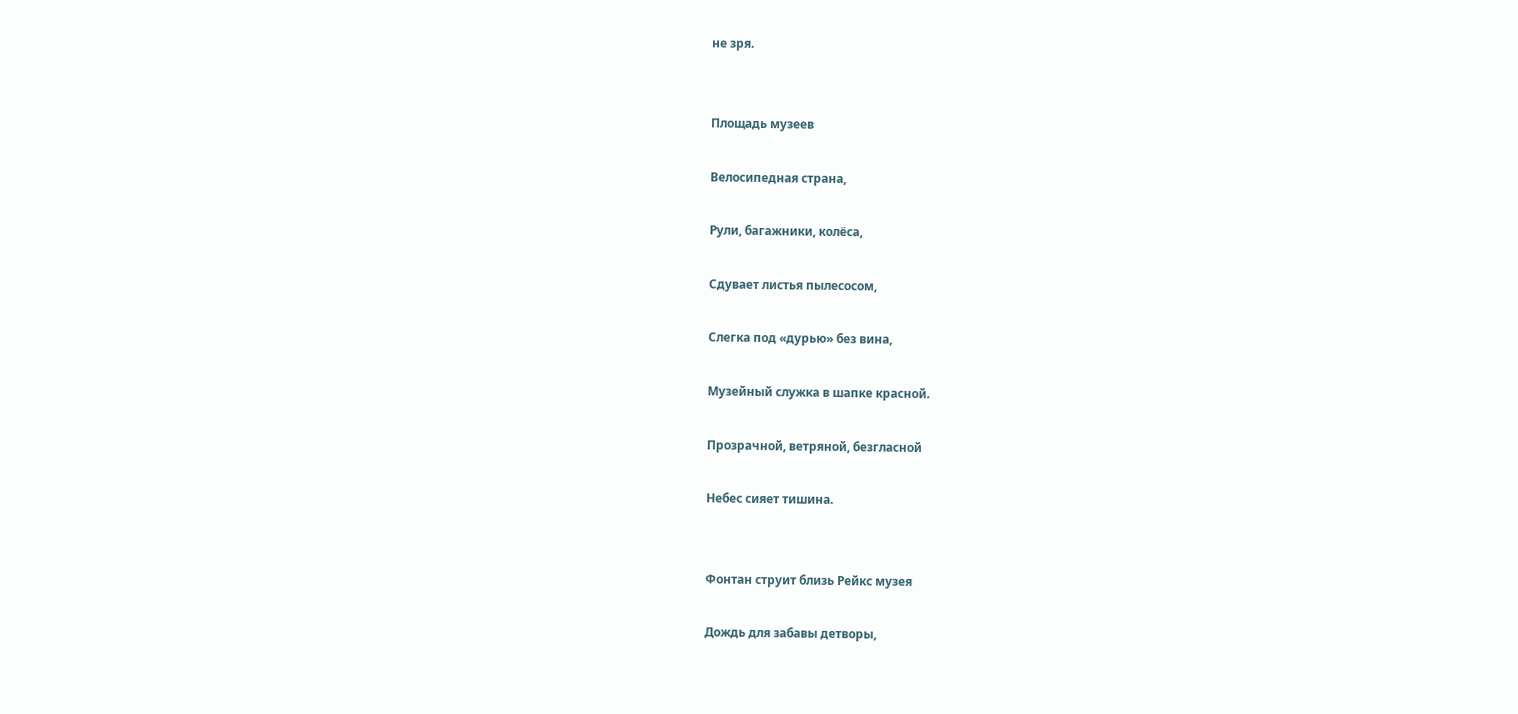не зря.


Площадь музеев

Велосипедная страна,

Рули, багажники, колёса,

Сдувает листья пылесосом,

Слегка под «дурью» без вина,

Музейный служка в шапке красной.

Прозрачной, ветряной, безгласной

Небес сияет тишина.


Фонтан струит близь Рейкс музея

Дождь для забавы детворы,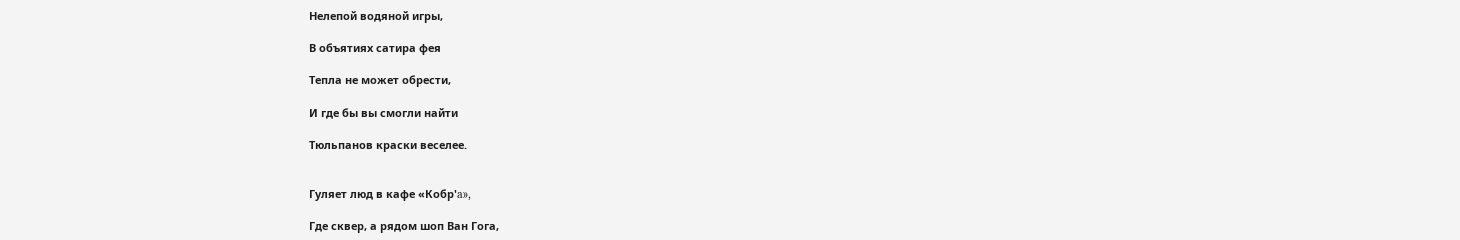Нелепой водяной игры,

В объятиях сатира фея

Тепла не может обрести,

И где бы вы смогли найти

Тюльпанов краски веселее.


Гуляет люд в кафе «Кобр'a»,

Где сквер, а рядом шоп Ван Гога,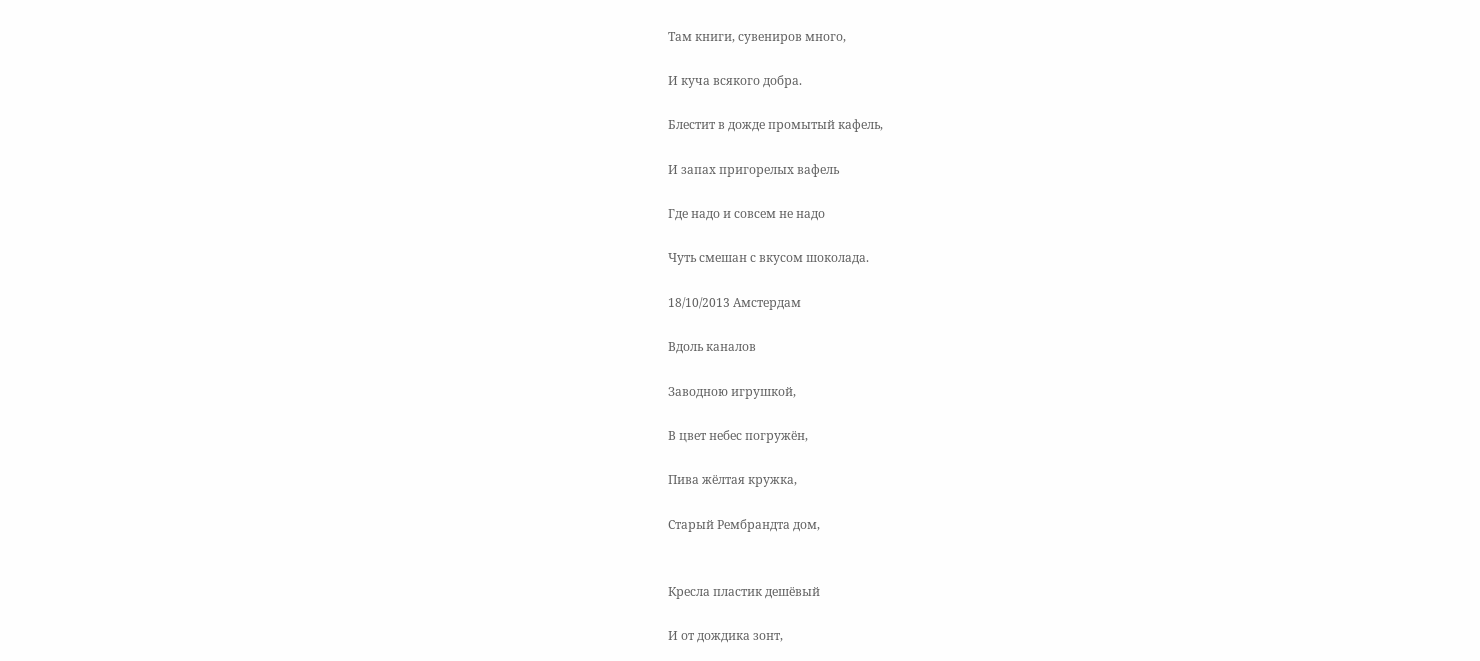Там книги, сувениров много,

И куча всякого добра.

Блестит в дожде промытый кафель,

И запах пригорелых вафель

Где надо и совсем не надо

Чуть смешан с вкусом шоколада.

18/10/2013 Амстердам

Вдоль каналов

Заводною игрушкой,

В цвет небес погружён,

Пива жёлтая кружка,

Старый Рембрандта дом,


Кресла пластик дешёвый

И от дождика зонт,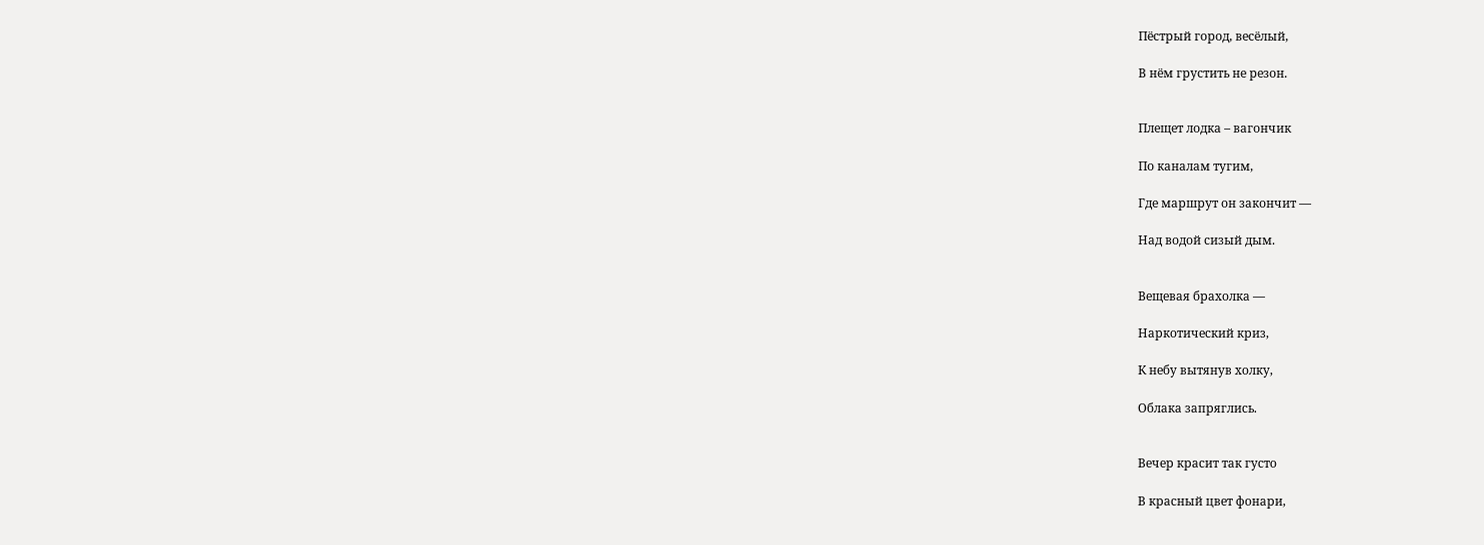Пёстрый город, весёлый,

В нём грустить не резон.


Плещет лодка – вагончик

По каналам тугим,

Где маршрут он закончит —

Над водой сизый дым.


Вещевая брахолка —

Наркотический криз,

К небу вытянув холку,

Облака запряглись.


Вечер красит так густо

В красный цвет фонари,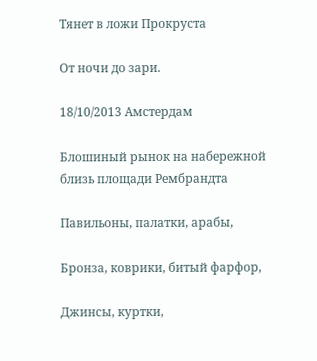Тянет в ложи Прокруста

От ночи до зари.

18/10/2013 Амстердам

Блошиный рынок на набережной близь площади Рембрандта

Павильоны, палатки, арабы,

Бронза, коврики, битый фарфор,

Джинсы, куртки,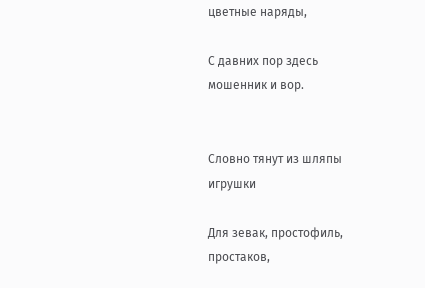цветные наряды,

С давних пор здесь мошенник и вор.


Словно тянут из шляпы игрушки

Для зевак, простофиль, простаков,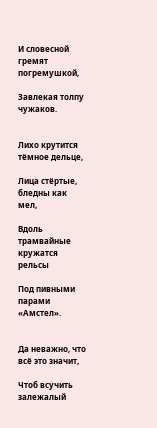И словесной гремят погремушкой,

Завлекая толпу чужаков.


Лихо крутится тёмное дельце,

Лица стёртые, бледны как мел,

Вдоль трамвайные кружатся рельсы

Под пивными парами «Амстел».


Да неважно, что всё это значит,

Чтоб всучить залежалый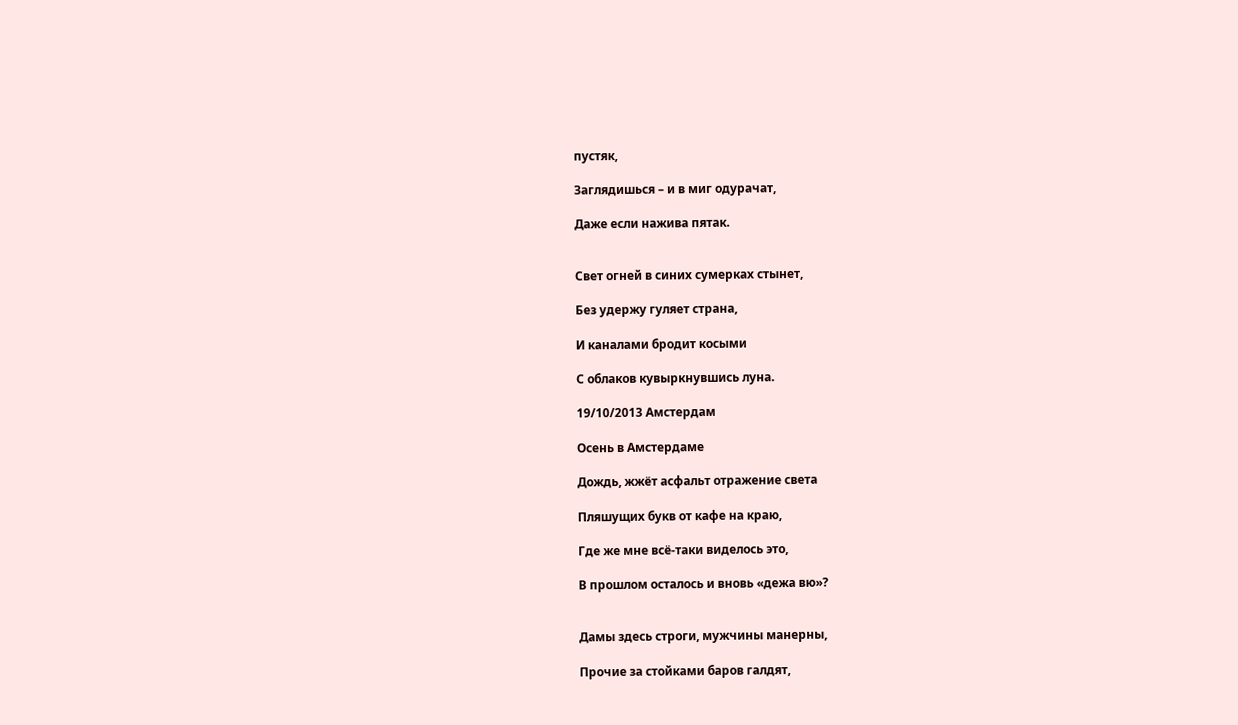пустяк,

Заглядишься – и в миг одурачат,

Даже если нажива пятак.


Свет огней в синих сумерках стынет,

Без удержу гуляет страна,

И каналами бродит косыми

С облаков кувыркнувшись луна.

19/10/2013 Амстердам

Осень в Амстердаме

Дождь, жжёт асфальт отражение света

Пляшущих букв от кафе на краю,

Где же мне всё-таки виделось это,

В прошлом осталось и вновь «дежа вю»?


Дамы здесь строги, мужчины манерны,

Прочие за стойками баров галдят,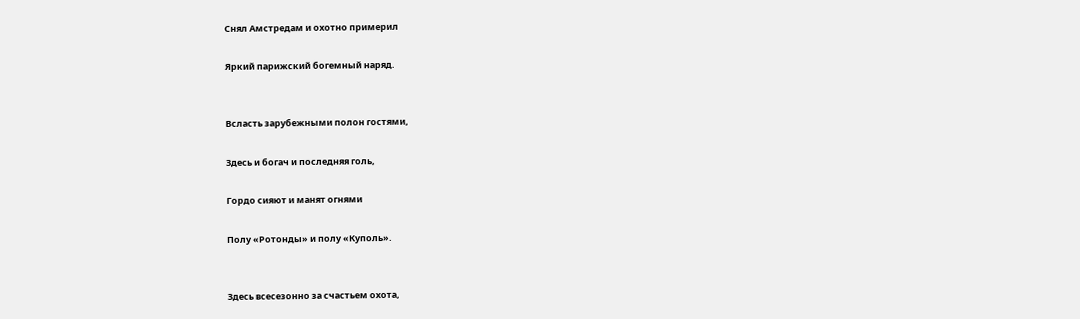Снял Амстредам и охотно примерил

Яркий парижский богемный наряд.


Всласть зарубежными полон гостями,

Здесь и богач и последняя голь,

Гордо сияют и манят огнями

Полу «Ротонды» и полу «Куполь».


Здесь всесезонно за счастьем охота,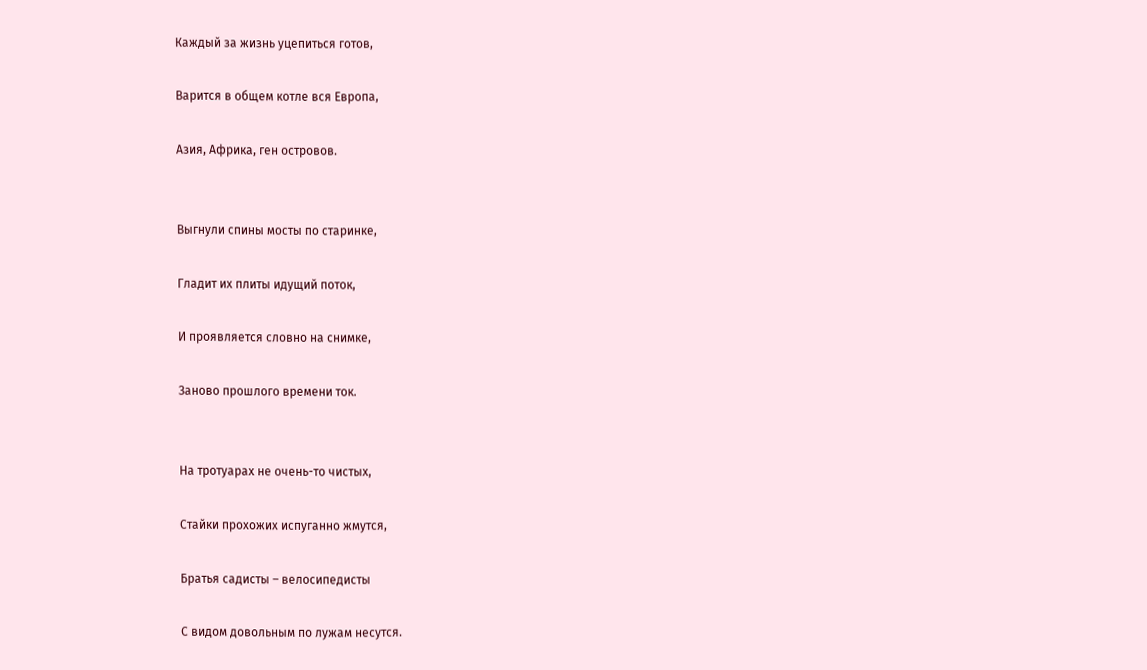Каждый за жизнь уцепиться готов,

Варится в общем котле вся Европа,

Азия, Африка, ген островов.


Выгнули спины мосты по старинке,

Гладит их плиты идущий поток,

И проявляется словно на снимке,

Заново прошлого времени ток.


На тротуарах не очень-то чистых,

Стайки прохожих испуганно жмутся,

Братья садисты – велосипедисты

С видом довольным по лужам несутся.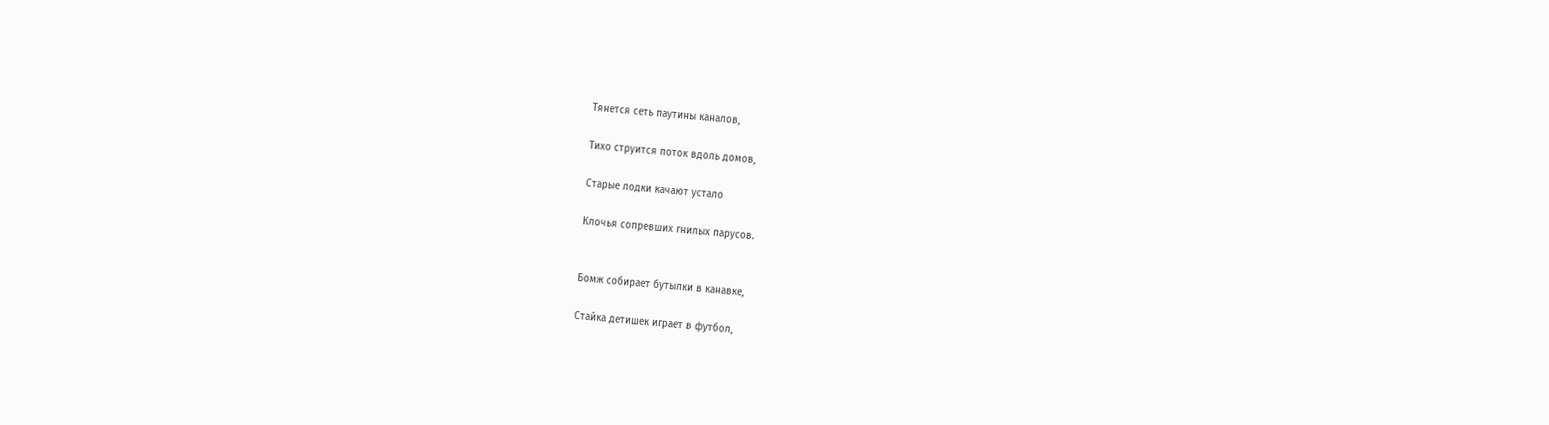Тянется сеть паутины каналов,

Тихо струится поток вдоль домов,

Старые лодки качают устало

Клочья сопревших гнилых парусов.


Бомж собирает бутылки в канавке,

Стайка детишек играет в футбол,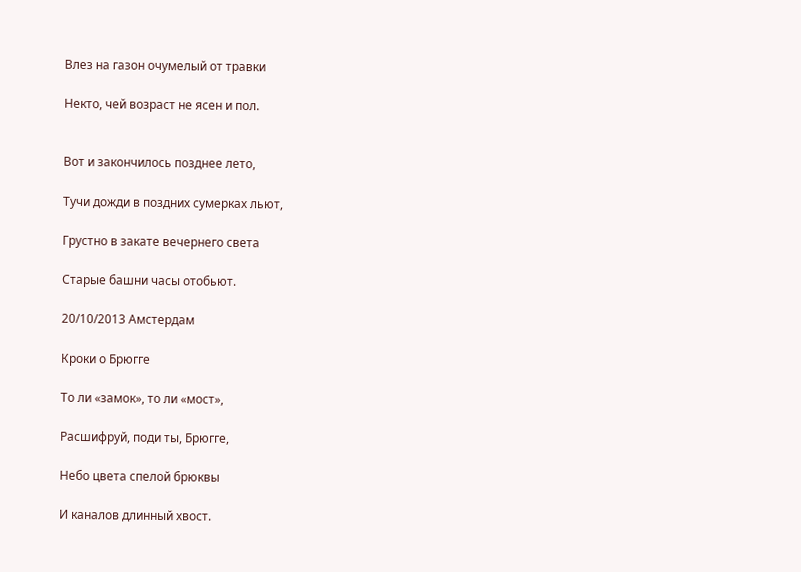Влез на газон очумелый от травки

Некто, чей возраст не ясен и пол.


Вот и закончилось позднее лето,

Тучи дожди в поздних сумерках льют,

Грустно в закате вечернего света

Старые башни часы отобьют.

20/10/2013 Амстердам

Кроки о Брюгге

То ли «замок», то ли «мост»,

Расшифруй, поди ты, Брюгге,

Небо цвета спелой брюквы

И каналов длинный хвост.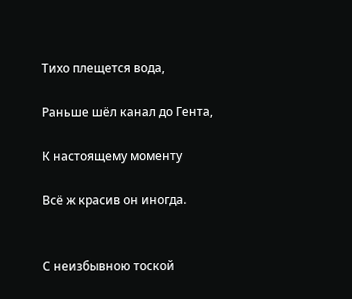Тихо плещется вода,

Раньше шёл канал до Гента,

К настоящему моменту

Всё ж красив он иногда.


С неизбывною тоской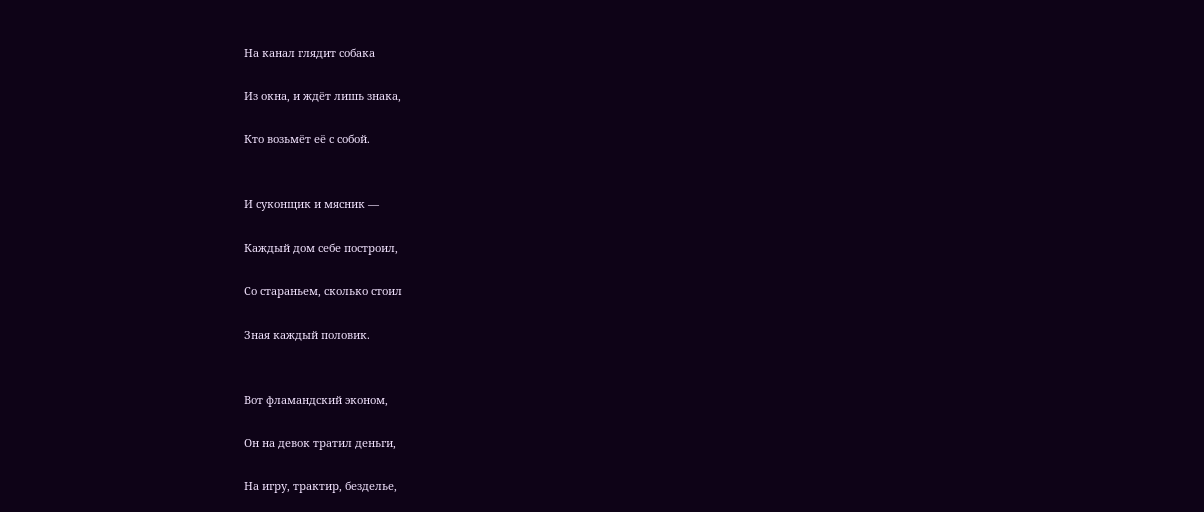На канал глядит собака

Из окна, и ждёт лишь знака,

Кто возьмёт её с собой.


И суконщик и мясник —

Каждый дом себе построил,

Со стараньем, сколько стоил

Зная каждый половик.


Вот фламандский эконом,

Он на девок тратил деньги,

На игру, трактир, безделье,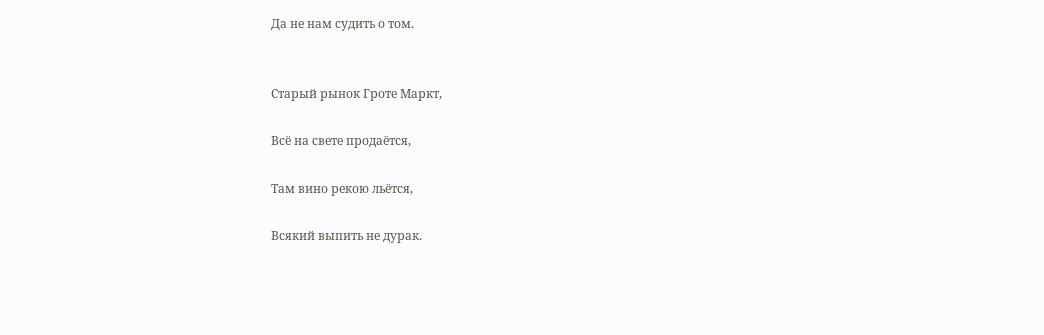Да не нам судить о том.


Старый рынок Гроте Маркт,

Всё на свете продаётся,

Там вино рекою льётся,

Всякий выпить не дурак.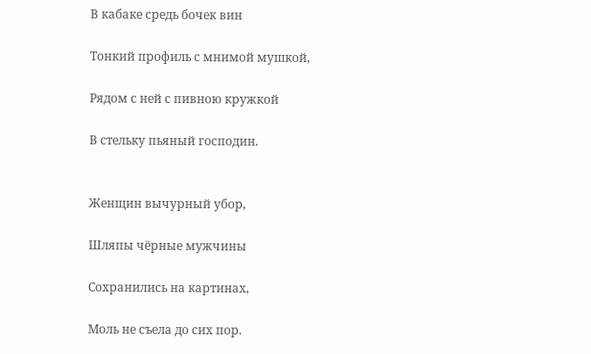В кабаке средь бочек вин

Тонкий профиль с мнимой мушкой,

Рядом с ней с пивною кружкой

В стельку пьяный господин.


Женщин вычурный убор,

Шляпы чёрные мужчины

Сохранились на картинах,

Моль не съела до сих пор.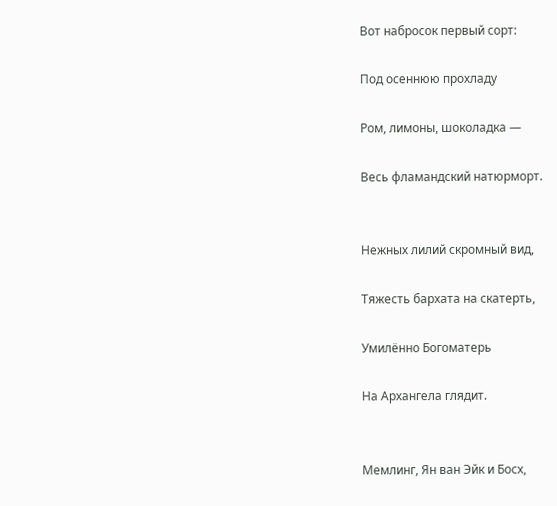Вот набросок первый сорт:

Под осеннюю прохладу

Ром, лимоны, шоколадка —

Весь фламандский натюрморт.


Нежных лилий скромный вид,

Тяжесть бархата на скатерть,

Умилённо Богоматерь

На Архангела глядит.


Мемлинг, Ян ван Эйк и Босх,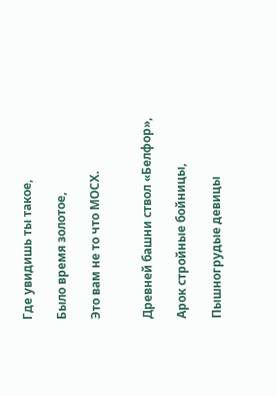Где увидишь ты такое,

Было время золотое,

Это вам не то что МОСХ.


Древней башни ствол «Белфор»,

Арок стройные бойницы,

Пышногрудые девицы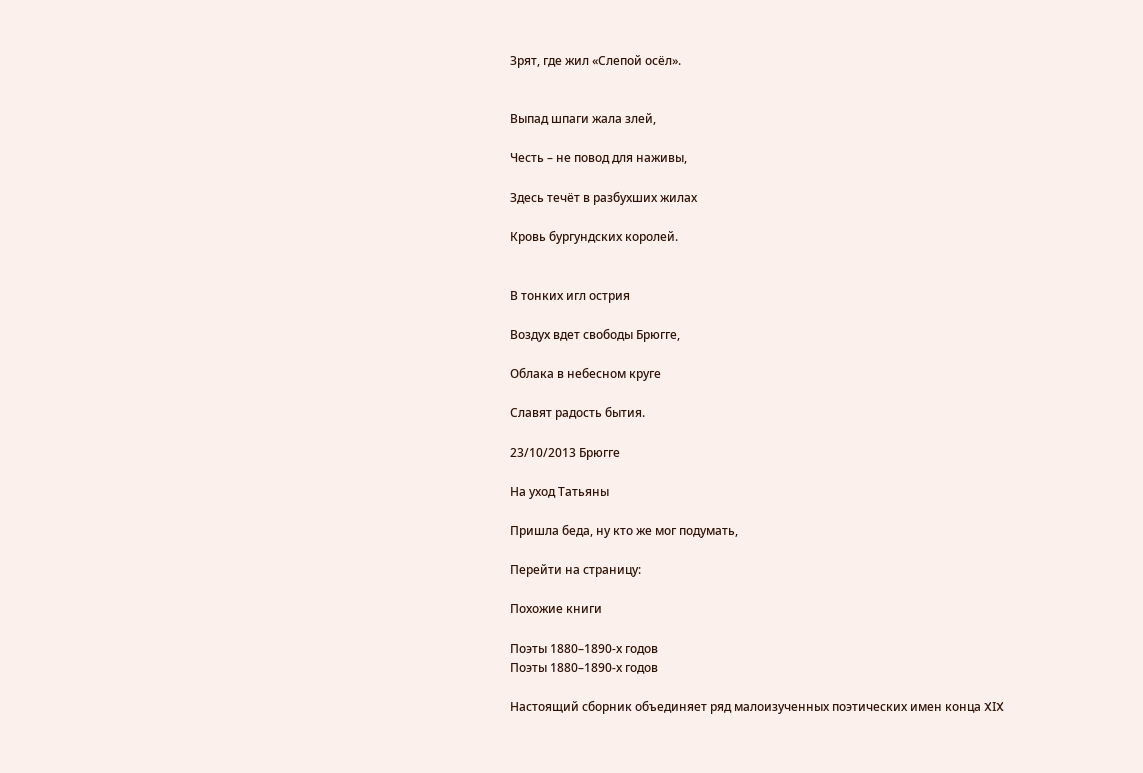Зрят, где жил «Слепой осёл».


Выпад шпаги жала злей,

Честь – не повод для наживы,

Здесь течёт в разбухших жилах

Кровь бургундских королей.


В тонких игл острия

Воздух вдет свободы Брюгге,

Облака в небесном круге

Славят радость бытия.

23/10/2013 Брюгге

На уход Татьяны

Пришла беда, ну кто же мог подумать,

Перейти на страницу:

Похожие книги

Поэты 1880–1890-х годов
Поэты 1880–1890-х годов

Настоящий сборник объединяет ряд малоизученных поэтических имен конца XIX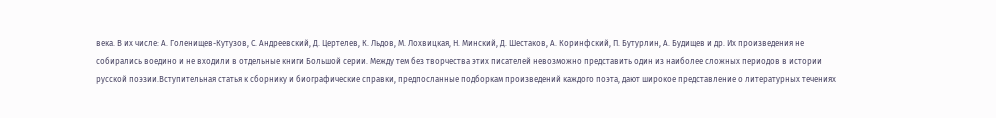века. В их числе: А. Голенищев-Кутузов, С. Андреевский, Д. Цертелев, К. Льдов, М. Лохвицкая, Н. Минский, Д. Шестаков, А. Коринфский, П. Бутурлин, А. Будищев и др. Их произведения не собирались воедино и не входили в отдельные книги Большой серии. Между тем без творчества этих писателей невозможно представить один из наиболее сложных периодов в истории русской поэзии.Вступительная статья к сборнику и биографические справки, предпосланные подборкам произведений каждого поэта, дают широкое представление о литературных течениях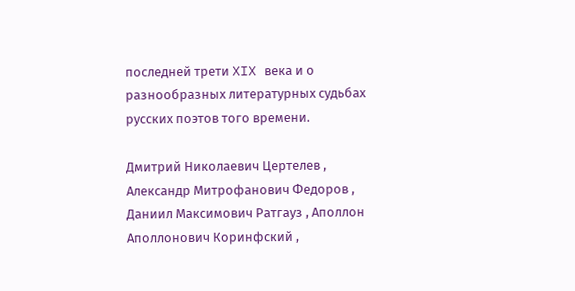последней трети XIX века и о разнообразных литературных судьбах русских поэтов того времени.

Дмитрий Николаевич Цертелев , Александр Митрофанович Федоров , Даниил Максимович Ратгауз , Аполлон Аполлонович Коринфский ,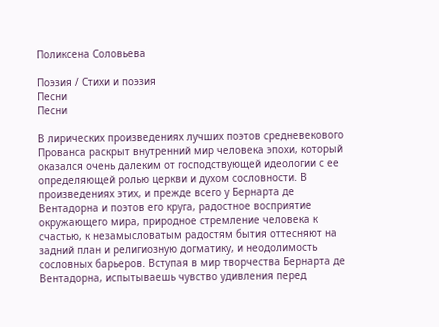Поликсена Соловьева

Поэзия / Стихи и поэзия
Песни
Песни

В лирических произведениях лучших поэтов средневекового Прованса раскрыт внутренний мир человека эпохи, который оказался очень далеким от господствующей идеологии с ее определяющей ролью церкви и духом сословности. В произведениях этих, и прежде всего у Бернарта де Вентадорна и поэтов его круга, радостное восприятие окружающего мира, природное стремление человека к счастью, к незамысловатым радостям бытия оттесняют на задний план и религиозную догматику, и неодолимость сословных барьеров. Вступая в мир творчества Бернарта де Вентадорна, испытываешь чувство удивления перед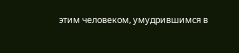этим человеком, умудрившимся в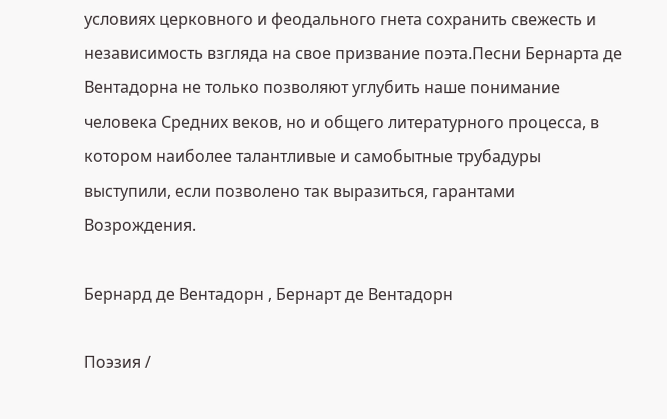условиях церковного и феодального гнета сохранить свежесть и независимость взгляда на свое призвание поэта.Песни Бернарта де Вентадорна не только позволяют углубить наше понимание человека Средних веков, но и общего литературного процесса, в котором наиболее талантливые и самобытные трубадуры выступили, если позволено так выразиться, гарантами Возрождения.

Бернард де Вентадорн , Бернарт де Вентадорн

Поэзия /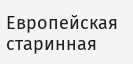Европейская старинная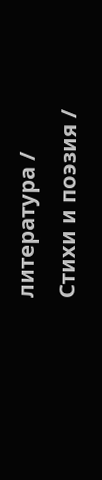литература / Стихи и поэзия /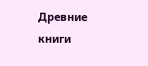Древние книги